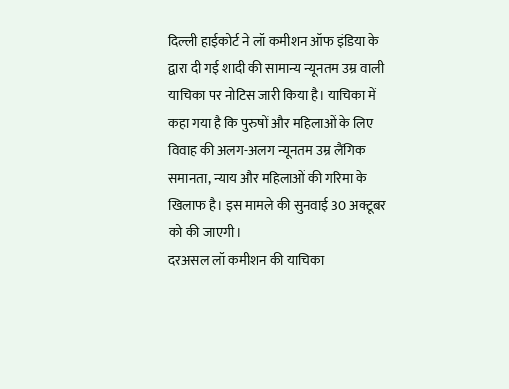दिल्ली हाईकोर्ट ने लॉ कमीशन ऑफ इंडिया के द्वारा दी गई शादी की सामान्य न्यूनतम उम्र वाली याचिका पर नोटिस जारी किया है। याचिका में कहा गया है कि पुरुषों और महिलाओं के लिए विवाह की अलग-अलग न्यूनतम उम्र लैंगिक समानता, न्याय और महिलाओं की गरिमा के खिलाफ है। इस मामले की सुनवाई 30 अक्टूबर को की जाएगी।
दरअसल लॉ कमीशन की याचिका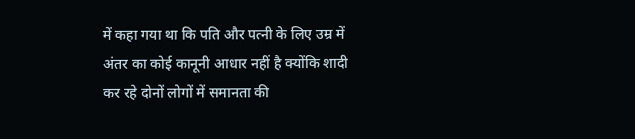में कहा गया था कि पति और पत्नी के लिए उम्र में अंतर का कोई कानूनी आधार नहीं है क्योंकि शादी कर रहे दोनों लोगों में समानता की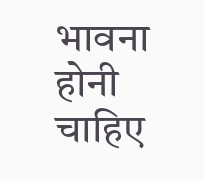भावना होनी चाहिए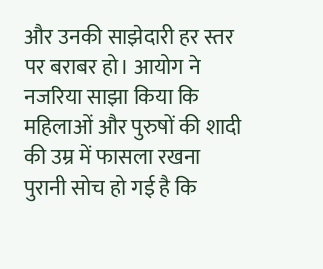और उनकी साझेदारी हर स्तर पर बराबर हो। आयोग ने नजरिया साझा किया कि महिलाओं और पुरुषों की शादी की उम्र में फासला रखना पुरानी सोच हो गई है कि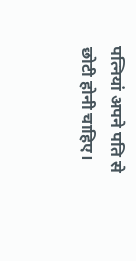पत्नियां अपने पति से छोटी होनी चाहिए।